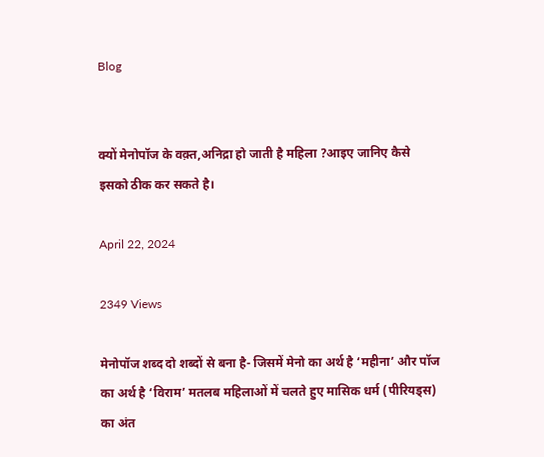Blog


क्यों मेनोपॉज के वक़्त,अनिद्रा हो जाती है महिला ?आइए जानिए कैसे इसको ठीक कर सकते है।

April 22, 2024

2349 Views

मेनोपॉज शब्द दो शब्दों से बना है- जिसमें मेनो का अर्थ है ‘महीना’ और पॉज का अर्थ है ‘विराम’ मतलब महिलाओं में चलते हुए मासिक धर्म (पीरियड्स) का अंत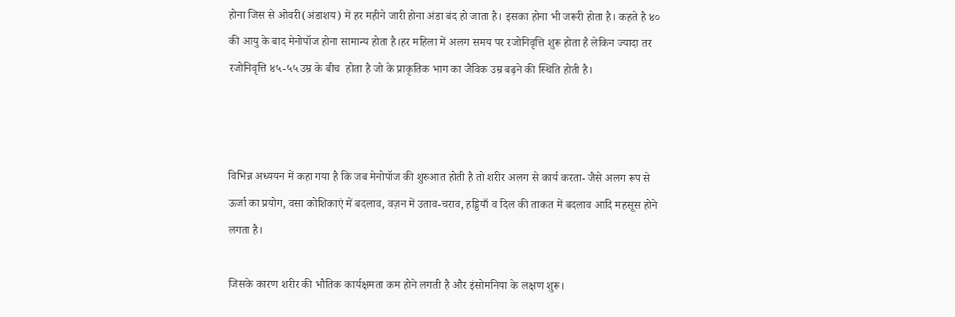होना जिस से ओवरी(अंडाशय) में हर महीने जारी होना अंडा बंद हो जाता है। इसका होना भी जरूरी होता है। कहते है ४० की आयु के बाद मेनोपॉज होना सामान्य होता है।हर महिला में अलग समय पर रजोनिवृत्ति शुरू होता है लेकिन ज्यादा तर रजोनिवृत्ति ४५-५५ उम्र के बीच  होता है जो के प्राकृतिक भाग का जैविक उम्र बढ़ने की स्थिति होती है।



विभिन्न अध्ययन में कहा गया है कि जब मेनोपॉज की शुरुआत होती है तो शरीर अलग से कार्य करता- जैसे अलग रूप से ऊर्जा का प्रयोग, वसा कोशिकाएं में बदलाव, वज़न में उताव-चराव, हड्डियाँ व दिल की ताकत में बदलाव आदि महसूस होने लगता है।

जिसके कारण शरीर की भौतिक कार्यक्षमता कम होने लगती है और इंसोमनिया के लक्षण शुरू।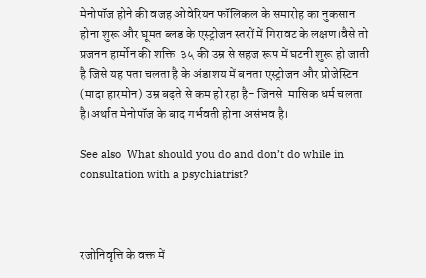मेनोपॉज होने की वजह ओवेरियन फॉलिकल के समारोह का नुकसान होना शुरू और घूमत ब्लड के एस्ट्रोजन स्तरों में गिरावट के लक्षण।वैसे तो प्रजनन हार्मोन की शक्ति  ३५ की उम्र से सहज रूप में घटनी शुरू हो जाती है जिसे यह पता चलता है के अंडाशय में बनता एस्ट्रोजन और प्रोजेस्टिन (मादा हारमोन) उम्र बढ़ते से कम हो रहा है- जिनसे  मासिक धर्म चलता है।अर्थात मेनोपॉज के बाद गर्भवती होना असंभव है।

See also  What should you do and don’t do while in consultation with a psychiatrist?



रजोनिवृत्ति के वक्त में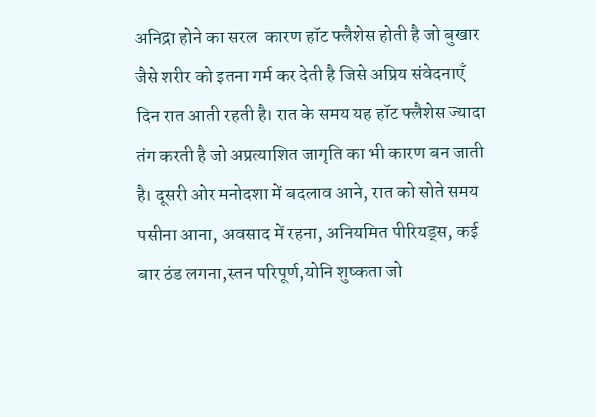अनिद्रा होने का सरल  कारण हॉट फ्लैशेस होती है जो बुखार जैसे शरीर को इतना गर्म कर देती है जिसे अप्रिय संवेदनाएँ दिन रात आती रहती है। रात के समय यह हॉट फ्लैशेस ज्यादा तंग करती है जो अप्रत्याशित जागृति का भी कारण बन जाती है। दूसरी ओर मनोदशा में बदलाव आने, रात को सोते समय पसीना आना, अवसाद में रहना, अनियमित पीरियड्स, कई बार ठंड लगना,स्तन परिपूर्ण,योनि शुष्कता जो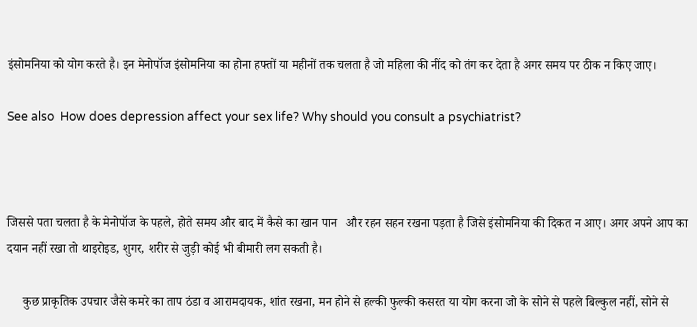इंसोमनिया को योग करते है। इन मेनोपॉज इंसोमनिया का होना हफ्तों या महीनों तक चलता है जो महिला की नींद को तंग कर देता है अगर समय पर ठीक न किए जाए।

See also  How does depression affect your sex life? Why should you consult a psychiatrist?



जिससे पता चलता है के मेनोपॉज के पहले, होते समय और बाद में कैसे का खान पान   और रहन सहन रखना पड़ता है जिसे इंसोमनिया की दिकत न आए। अगर अपने आप का दयान नहीं रखा तो थाइरोइड, शुगर, शरीर से जुड़ी कोई भी बीमारी लग सकती है।

     कुछ प्राकृतिक उपचार जैसे कमरे का ताप ठंडा व आरामदायक, शांत रखना, मन होने से हल्की फुल्की कसरत या योग करना जो के सोने से पहले बिल्कुल नहीं, सोने से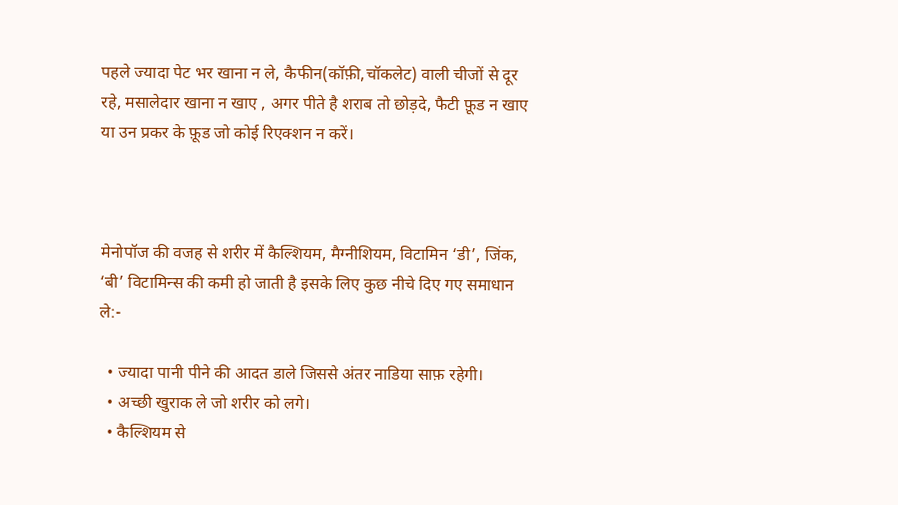पहले ज्यादा पेट भर खाना न ले, कैफीन(कॉफ़ी,चॉकलेट) वाली चीजों से दूर रहे, मसालेदार खाना न खाए , अगर पीते है शराब तो छोड़दे, फैटी फ़ूड न खाए या उन प्रकर के फ़ूड जो कोई रिएक्शन न करें।



मेनोपॉज की वजह से शरीर में कैल्शियम, मैग्नीशियम, विटामिन ‘डी’, जिंक, ‘बी’ विटामिन्स की कमी हो जाती है इसके लिए कुछ नीचे दिए गए समाधान ले:-

  • ज्यादा पानी पीने की आदत डाले जिससे अंतर नाडिया साफ़ रहेगी।
  • अच्छी खुराक ले जो शरीर को लगे।
  • कैल्शियम से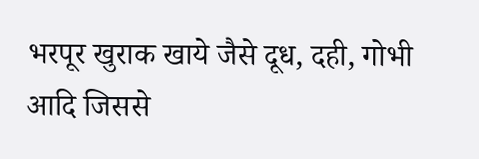भरपूर खुराक खाये जैसे दूध, दही, गोभी आदि जिससे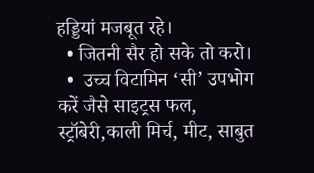हड्डियां मजबूत रहे।
  • जितनी सैर हो सके तो करो।
  •  उच्च विटामिन ‘सी’ उपभोग करें जैसे साइट्रस फल, स्ट्रॉबेरी,काली मिर्च, मीट, साबुत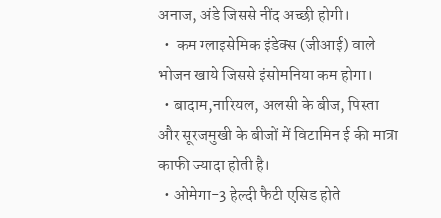अनाज, अंडे जिससे नींद अच्छी होगी।
  •  कम ग्लाइसेमिक इंडेक्स (जीआई) वाले भोजन खाये जिससे इंसोमनिया कम होगा।
  • बादाम,नारियल, अलसी के बीज, पिस्ता और सूरजमुखी के बीजों में विटामिन ई की मात्रा काफी ज्यादा होती है।
  • ओमेगा-3 हेल्दी फैटी एसिड होते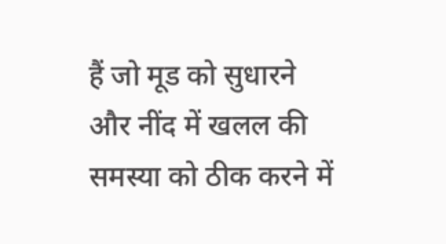हैं जो मूड को सुधारने और नींद में खलल की समस्या को ठीक करने में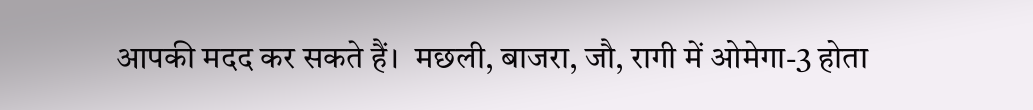आपकी मदद कर सकते हैं।  मछली, बाजरा, जौ, रागी में ओमेगा-3 होता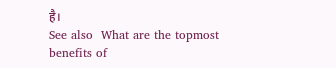है।
See also  What are the topmost benefits of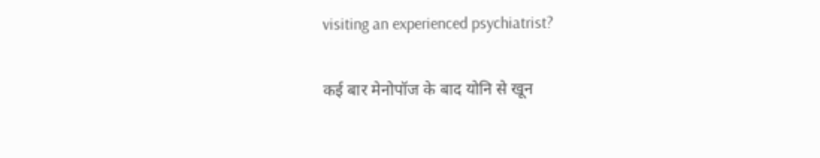visiting an experienced psychiatrist?

कई बार मेनोपॉज के बाद योनि से खून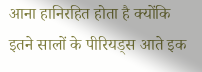आना हानिरहित होता है क्योंकि इतने सालों के पीरियड्स आते इक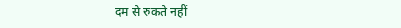दम से रुकते नहीं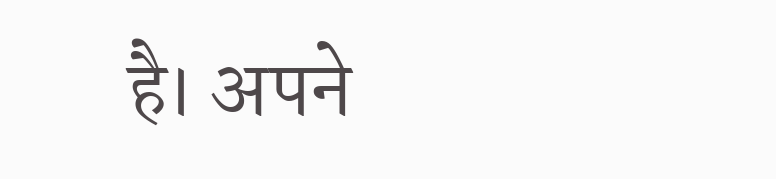है। अपने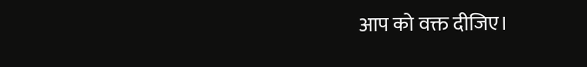आप को वक्त दीजिए।